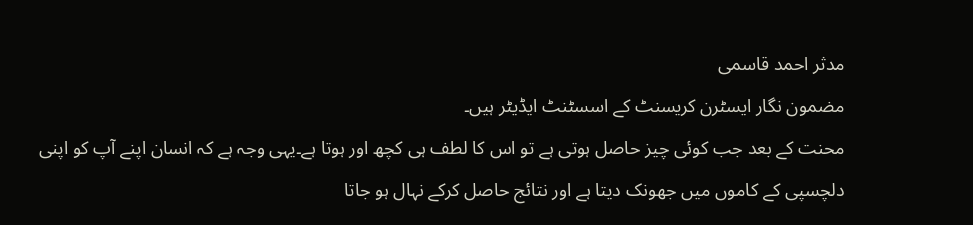مدثر احمد قاسمی
مضمون نگار ایسٹرن کریسنٹ کے اسسٹنٹ ایڈیٹر ہیں۔
محنت کے بعد جب کوئی چیز حاصل ہوتی ہے تو اس کا لطف ہی کچھ اور ہوتا ہے۔یہی وجہ ہے کہ انسان اپنے آپ کو اپنی دلچسپی کے کاموں میں جھونک دیتا ہے اور نتائج حاصل کرکے نہال ہو جاتا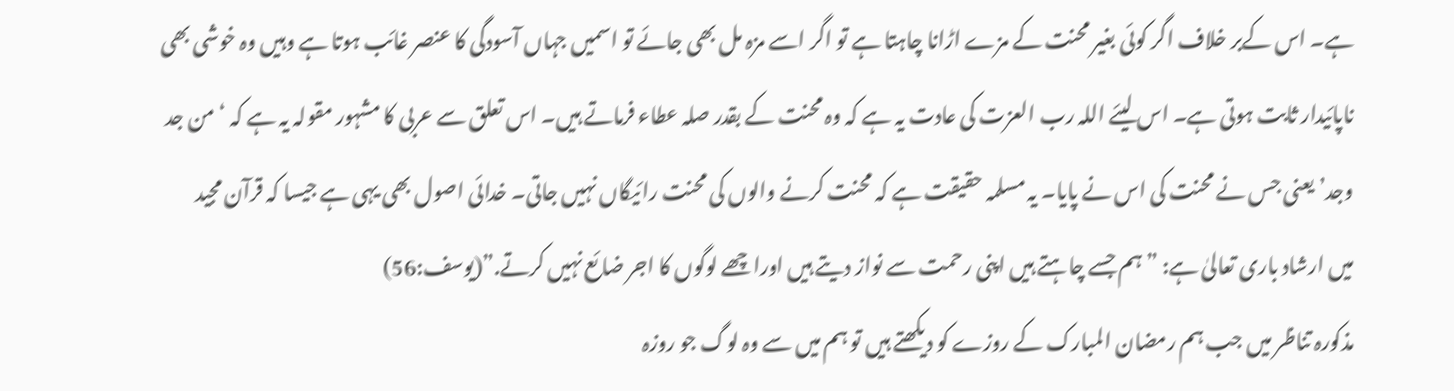ہے۔ اس کےبر خلاف اگر کوئی بغیر محنت کے مزے اڑانا چاہتا ہے تو اگر اسے مزہ مل بھی جائے تو اسمیں جہاں آسودگی کا عنصر غائب ہوتا ہے وہیں وہ خوشی بھی ناپائیدار ثابت ہوتی ہے۔ اس لیئے اللہ رب العزت کی عادت یہ ہے کہ وہ محنت کے بقدر صلہ عطاء فرماتے ہیں۔ اس تعلق سے عربی کا مشہور مقولہ یہ ہے کہ ‘من جد وجد’ یعنی جس نے محنت کی اس نے پایا۔ یہ مسلمہ حقیقت ہے کہ محنت کرنے والوں کی محنت رائیگاں نہیں جاتی۔ خدائی اصول بھی یہی ہے جیسا کہ قرآن مجید میں ارشاد باری تعالیٰ ہے: ” ہم جسے چاہتے ہیں اپنی رحمت سے نواز دیتے ہیں اوراچھے لوگوں کا اجر ضائع نہیں کرتے.”(یوسف:56)
مذکورہ تناظر میں جب ہم رمضان المبارک کے روزے کو دیکھتے ہیں تو ہم میں سے وہ لوگ جو روزہ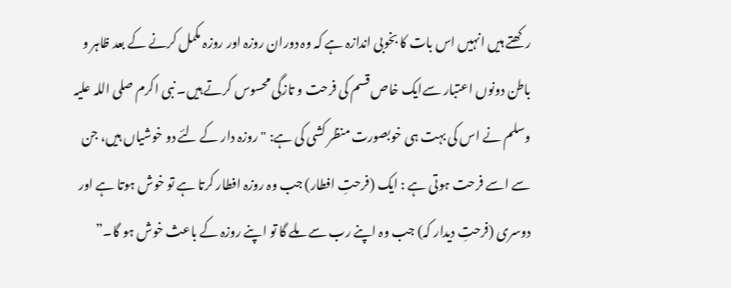رکھتے ہیں انہیں اس بات کا بخوبی اندازہ ہے کہ وہ دوران روزہ اور روزہ مکمل کرنے کے بعد ظاہر و باطن دونوں اعتبار سےایک خاص قسم کی فرحت و تازگی محسوس کرتے ہیں۔ نبی اکرم صلی اللہ علیہ وسلم نے اس کی بہت ہی خوبصورت منظر کشی کی ہے: "روزہ دار کے لئے دو خوشیاں ہیں، جن سے اسے فرحت ہوتی ہے : ایک (فرحتِ افطار) جب وہ روزہ افطار کرتا ہے تو خوش ہوتا ہے اور دوسری (فرحتِ دیدار کہ) جب وہ اپنے رب سے ملے گا تو اپنے روزہ کے باعث خوش ہو گا۔”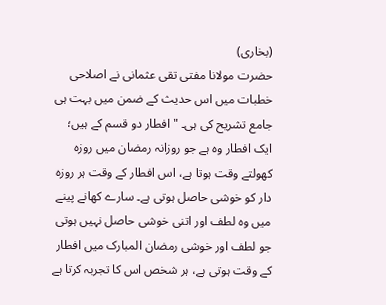(بخاری)
حضرت مولانا مفتی تقی عثمانی نے اصلاحی خطبات میں اس حدیث کے ضمن میں بہت ہی جامع تشریح کی ہی۔ "افطار دو قسم کے ہیں؛ ایک افطار وہ ہے جو روزانہ رمضان میں روزہ کھولتے وقت ہوتا ہے، اس افطار کے وقت ہر روزہ دار کو خوشی حاصل ہوتی ہے۔ سارے کھانے پینے میں وہ لطف اور اتنی خوشی حاصل نہیں ہوتی جو لطف اور خوشی رمضان المبارک میں افطار کے وقت ہوتی ہے، ہر شخص اس کا تجربہ کرتا ہے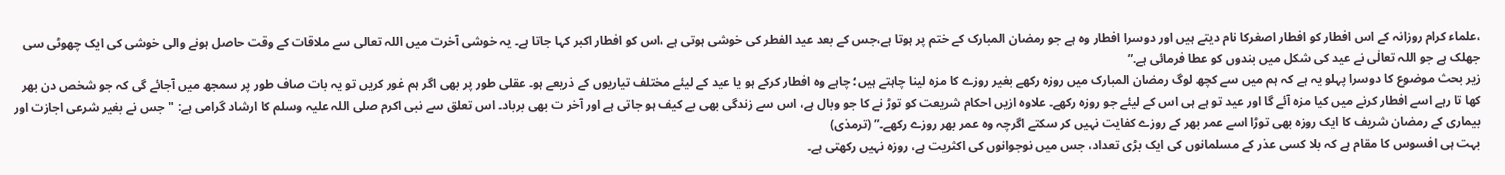،علماء کرام روزانہ کے اس افطار کو افطار اصغرکا نام دیتے ہیں اور دوسرا افطار وہ ہے جو رمضان المبارک کے ختم پر ہوتا ہے،جس کے بعد عید الفطر کی خوشی ہوتی ہے ،اس کو افطار اکبر کہا جاتا ہے۔ یہ خوشی آخرت میں اللہ تعالی سے ملاقات کے وقت حاصل ہونے والی خوشی کی ایک چھوٹی سی جھلک ہے جو اللہ تعالٰی نے عید کی شکل میں بندوں کو عطا فرمائی ہے.”
زیر بحث موضوع کا دوسرا پہلو یہ ہے کہ ہم میں سے کچھ لوگ رمضان المبارک میں روزہ رکھے بغیر روزے کا مزہ لینا چاہتے ہیں؛ چاہے وہ افطار کرکے ہو یا عید کے لیئے مختلف تیاریوں کے ذریعے ہو۔ عقلی طور پر بھی اگر ہم غور کریں تو یہ بات صاف طور پر سمجھ میں آجائے گی کہ جو شخص دن بھر کھا تا رہے اسے افطار کرنے میں کیا مزہ آئے گا اور عید تو ہے ہی اس کے لیئے جو روزہ رکھے۔ علاوہ ازیں احکام شریعت کو توڑ نے کا جو وبال ہے، اس سے زندگی بھی بے کیف ہو جاتی ہے اور آخر ت بھی برباد۔ اس تعلق سے نبی اکرم صلی اللہ علیہ وسلم کا ارشاد گرامی ہے: "جس نے بغیر شرعی اجازت اور بیماری کے رمضان شریف کا ایک روزہ بھی توڑا اسے عمر بھر کے روزے کفایت نہیں کر سکتے اگرچہ وہ عمر بھر روزے رکھے۔” (ترمذی)
بہت ہی افسوس کا مقام ہے کہ بلا کسی عذر کے مسلمانوں کی ایک بڑی تعداد، جس میں نوجوانوں کی اکثریت ہے، روزہ نہیں رکھتی ہے۔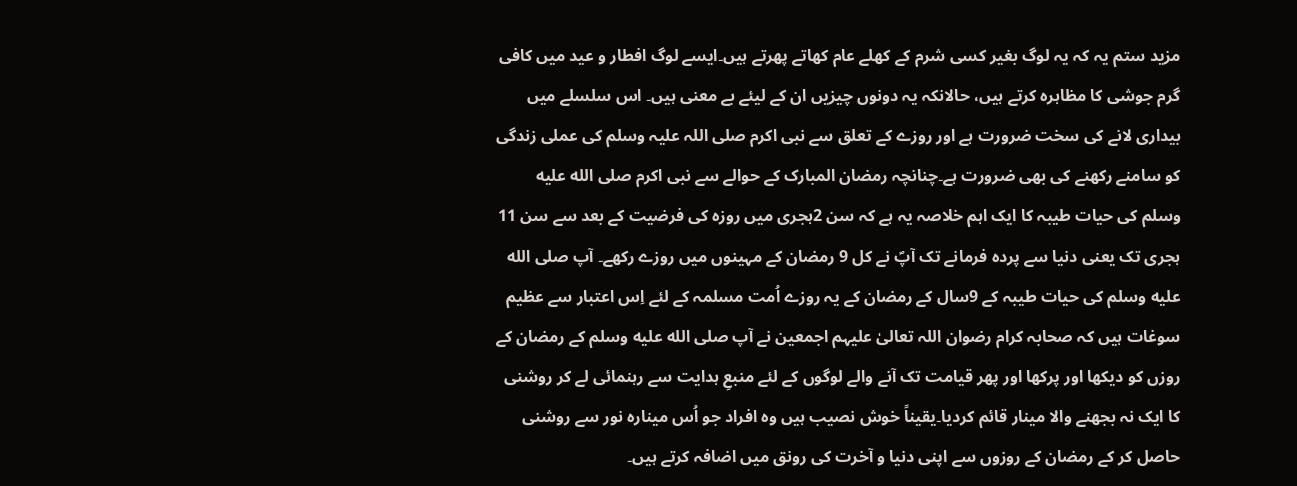مزید ستم یہ کہ یہ لوگ بغیر کسی شرم کے کھلے عام کھاتے پھرتے ہیں۔ایسے لوگ افطار و عید میں کافی گرم جوشی کا مظاہرہ کرتے ہیں، حالانکہ یہ دونوں چیزیں ان کے لیئے بے معنی ہیں۔ اس سلسلے میں بیداری لانے کی سخت ضرورت ہے اور روزے کے تعلق سے نبی اکرم صلی اللہ علیہ وسلم کی عملی زندگی کو سامنے رکھنے کی بھی ضرورت ہے۔چنانچہ رمضان المبارک کے حوالے سے نبی اکرم صلى الله عليه وسلم کی حیات طیبہ کا ایک اہم خلاصہ یہ ہے کہ سن 2ہجری میں روزہ کی فرضیت کے بعد سے سن 11 ہجری تک یعنی دنیا سے پردہ فرمانے تک آپؐ نے کل 9 رمضان کے مہینوں میں روزے رکھے۔ آپ صلى الله عليه وسلم کی حیات طیبہ کے 9سال کے رمضان کے یہ روزے اُمت مسلمہ کے لئے اِس اعتبار سے عظیم سوغات ہیں کہ صحابہ کرام رضوان اللہ تعالیٰ علیہم اجمعین نے آپ صلى الله عليه وسلم کے رمضان کے روزں کو دیکھا اور پرکھا اور پھر قیامت تک آنے والے لوگوں کے لئے منبعِ ہدایت سے رہنمائی لے کر روشنی کا ایک نہ بجھنے والا مینار قائم کردیا۔یقیناً خوش نصیب ہیں وہ افراد جو اُس مینارہ نور سے روشنی حاصل کر کے رمضان کے روزوں سے اپنی دنیا و آخرت کی رونق میں اضافہ کرتے ہیں۔